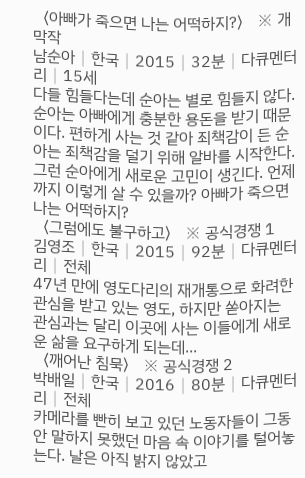〈아빠가 죽으면 나는 어떡하지?〉 ※ 개막작
남순아│한국│2015│32분│다큐멘터리│15세
다들 힘들다는데 순아는 별로 힘들지 않다. 순아는 아빠에게 충분한 용돈을 받기 때문이다. 편하게 사는 것 같아 죄책감이 든 순아는 죄책감을 덜기 위해 알바를 시작한다. 그런 순아에게 새로운 고민이 생긴다. 언제까지 이렇게 살 수 있을까? 아빠가 죽으면 나는 어떡하지?
〈그럼에도 불구하고〉 ※ 공식경쟁 1
김영조│한국│2015│92분│다큐멘터리│전체
47년 만에 영도다리의 재개통으로 화려한 관심을 받고 있는 영도, 하지만 쏟아지는 관심과는 달리 이곳에 사는 이들에게 새로운 삶을 요구하게 되는데...
〈깨어난 침묵〉 ※ 공식경쟁 2
박배일│한국│2016│80분│다큐멘터리│전체
카메라를 빤히 보고 있던 노동자들이 그동안 말하지 못했던 마음 속 이야기를 털어놓는다. 날은 아직 밝지 않았고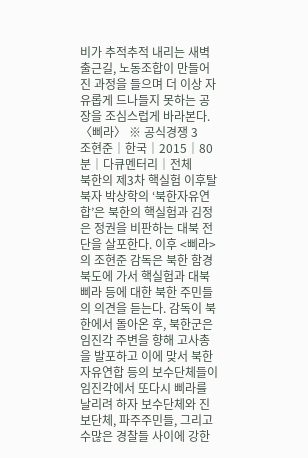비가 추적추적 내리는 새벽 출근길, 노동조합이 만들어진 과정을 들으며 더 이상 자유롭게 드나들지 못하는 공장을 조심스럽게 바라본다.
〈삐라〉 ※ 공식경쟁 3
조현준│한국│2015│80분│다큐멘터리│전체
북한의 제3차 핵실험 이후탈북자 박상학의 ‘북한자유연합’은 북한의 핵실험과 김정은 정권을 비판하는 대북 전단을 살포한다. 이후 <삐라>의 조현준 감독은 북한 함경북도에 가서 핵실험과 대북 삐라 등에 대한 북한 주민들의 의견을 듣는다. 감독이 북한에서 돌아온 후, 북한군은 임진각 주변을 향해 고사총을 발포하고 이에 맞서 북한자유연합 등의 보수단체들이 임진각에서 또다시 삐라를 날리려 하자 보수단체와 진보단체, 파주주민들, 그리고 수많은 경찰들 사이에 강한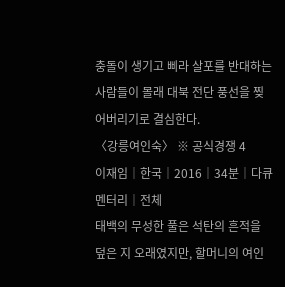충돌이 생기고 삐라 살포를 반대하는 사람들이 몰래 대북 전단 풍선을 찢어버리기로 결심한다.
〈강릉여인숙〉 ※ 공식경쟁 4
이재임│한국│2016│34분│다큐멘터리│전체
태백의 무성한 풀은 석탄의 흔적을 덮은 지 오래였지만, 할머니의 여인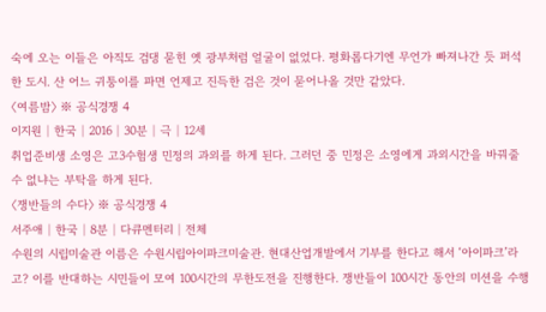숙에 오는 이들은 아직도 검댕 묻힌 옛 광부처럼 얼굴이 없었다. 평화롭다기엔 무언가 빠져나간 듯 퍼석한 도시. 산 어느 귀퉁이를 파면 언제고 진득한 검은 것이 묻어나올 것만 같았다.
〈여름밤〉 ※ 공식경쟁 4
이지원│한국│2016│30분│극│12세
취업준비생 소영은 고3수험생 민정의 과외를 하게 된다. 그러던 중 민정은 소영에게 과외시간을 바꿔줄 수 없냐는 부탁을 하게 된다.
〈쟁반들의 수다〉 ※ 공식경쟁 4
서주애│한국│8분│다큐멘터리│전체
수원의 시립미술관 이름은 수원시립아이파크미술관. 현대산업개발에서 기부를 한다고 해서 ‘아이파크’라고? 이를 반대하는 시민들이 모여 100시간의 무한도전을 진행한다. 쟁반들이 100시간 동안의 미션을 수행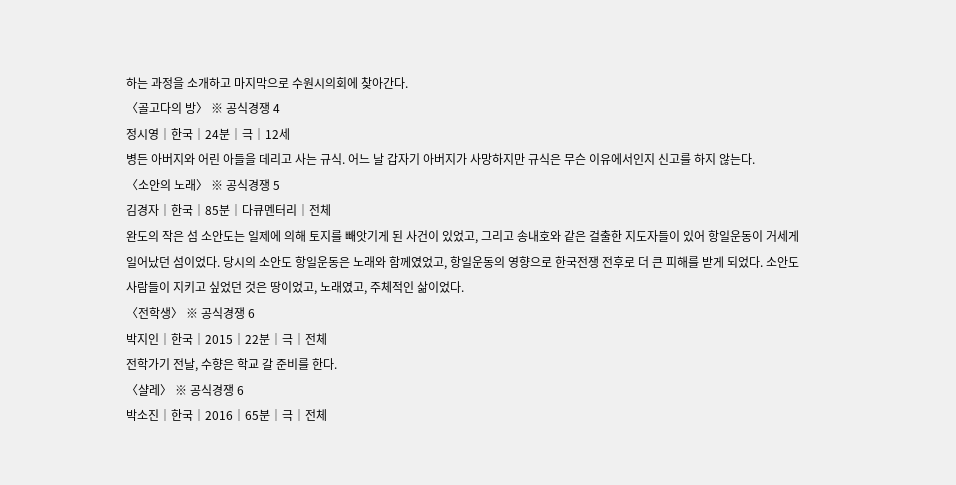하는 과정을 소개하고 마지막으로 수원시의회에 찾아간다.
〈골고다의 방〉 ※ 공식경쟁 4
정시영│한국│24분│극│12세
병든 아버지와 어린 아들을 데리고 사는 규식. 어느 날 갑자기 아버지가 사망하지만 규식은 무슨 이유에서인지 신고를 하지 않는다.
〈소안의 노래〉 ※ 공식경쟁 5
김경자│한국│85분│다큐멘터리│전체
완도의 작은 섬 소안도는 일제에 의해 토지를 빼앗기게 된 사건이 있었고, 그리고 송내호와 같은 걸출한 지도자들이 있어 항일운동이 거세게 일어났던 섬이었다. 당시의 소안도 항일운동은 노래와 함께였었고, 항일운동의 영향으로 한국전쟁 전후로 더 큰 피해를 받게 되었다. 소안도 사람들이 지키고 싶었던 것은 땅이었고, 노래였고, 주체적인 삶이었다.
〈전학생〉 ※ 공식경쟁 6
박지인│한국│2015│22분│극│전체
전학가기 전날, 수향은 학교 갈 준비를 한다.
〈샬레〉 ※ 공식경쟁 6
박소진│한국│2016│65분│극│전체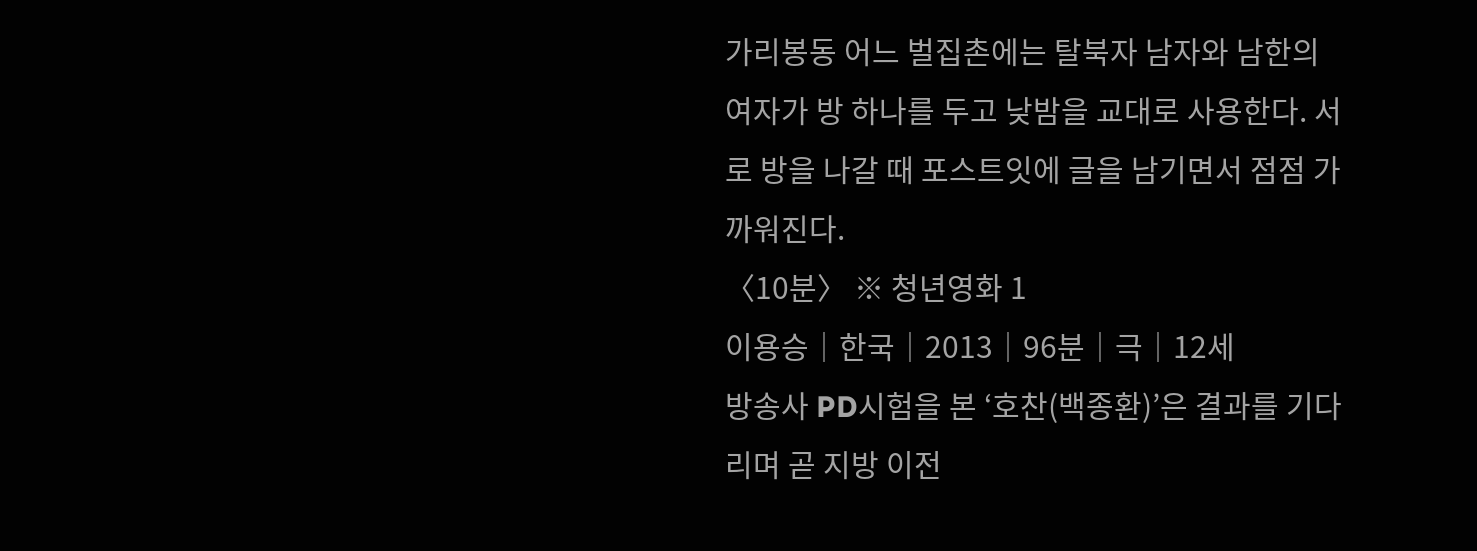가리봉동 어느 벌집촌에는 탈북자 남자와 남한의 여자가 방 하나를 두고 낮밤을 교대로 사용한다. 서로 방을 나갈 때 포스트잇에 글을 남기면서 점점 가까워진다.
〈10분〉 ※ 청년영화 1
이용승│한국│2013│96분│극│12세
방송사 PD시험을 본 ‘호찬(백종환)’은 결과를 기다리며 곧 지방 이전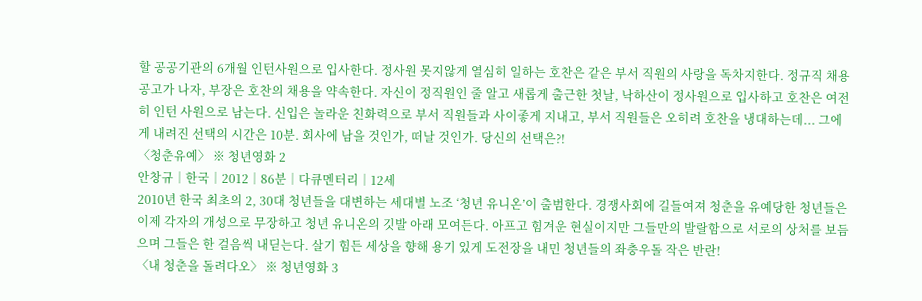할 공공기관의 6개월 인턴사원으로 입사한다. 정사원 못지않게 열심히 일하는 호찬은 같은 부서 직원의 사랑을 독차지한다. 정규직 채용공고가 나자, 부장은 호찬의 채용을 약속한다. 자신이 정직원인 줄 알고 새롭게 출근한 첫날, 낙하산이 정사원으로 입사하고 호찬은 여전히 인턴 사원으로 남는다. 신입은 놀라운 친화력으로 부서 직원들과 사이좋게 지내고, 부서 직원들은 오히려 호찬을 냉대하는데... 그에게 내려진 선택의 시간은 10분. 회사에 남을 것인가, 떠날 것인가. 당신의 선택은?!
〈청춘유예〉 ※ 청년영화 2
안창규│한국│2012│86분│다큐멘터리│12세
2010년 한국 최초의 2, 30대 청년들을 대변하는 세대별 노조 ‘청년 유니온’이 출범한다. 경쟁사회에 길들여져 청춘을 유예당한 청년들은 이제 각자의 개성으로 무장하고 청년 유니온의 깃발 아래 모여든다. 아프고 힘겨운 현실이지만 그들만의 발랄함으로 서로의 상처를 보듬으며 그들은 한 걸음씩 내딛는다. 살기 힘든 세상을 향해 용기 있게 도전장을 내민 청년들의 좌충우돌 작은 반란!
〈내 청춘을 돌려다오〉 ※ 청년영화 3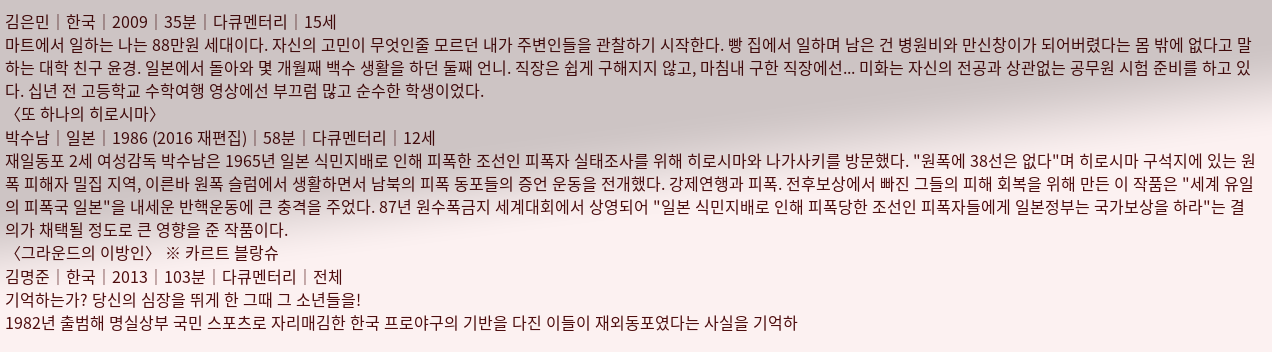김은민│한국│2009│35분│다큐멘터리│15세
마트에서 일하는 나는 88만원 세대이다. 자신의 고민이 무엇인줄 모르던 내가 주변인들을 관찰하기 시작한다. 빵 집에서 일하며 남은 건 병원비와 만신창이가 되어버렸다는 몸 밖에 없다고 말하는 대학 친구 윤경. 일본에서 돌아와 몇 개월째 백수 생활을 하던 둘째 언니. 직장은 쉽게 구해지지 않고, 마침내 구한 직장에선... 미화는 자신의 전공과 상관없는 공무원 시험 준비를 하고 있다. 십년 전 고등학교 수학여행 영상에선 부끄럼 많고 순수한 학생이었다.
〈또 하나의 히로시마〉
박수남│일본│1986 (2016 재편집)│58분│다큐멘터리│12세
재일동포 2세 여성감독 박수남은 1965년 일본 식민지배로 인해 피폭한 조선인 피폭자 실태조사를 위해 히로시마와 나가사키를 방문했다. "원폭에 38선은 없다"며 히로시마 구석지에 있는 원폭 피해자 밀집 지역, 이른바 원폭 슬럼에서 생활하면서 남북의 피폭 동포들의 증언 운동을 전개했다. 강제연행과 피폭. 전후보상에서 빠진 그들의 피해 회복을 위해 만든 이 작품은 "세계 유일의 피폭국 일본"을 내세운 반핵운동에 큰 충격을 주었다. 87년 원수폭금지 세계대회에서 상영되어 "일본 식민지배로 인해 피폭당한 조선인 피폭자들에게 일본정부는 국가보상을 하라"는 결의가 채택될 정도로 큰 영향을 준 작품이다.
〈그라운드의 이방인〉 ※ 카르트 블랑슈
김명준│한국│2013│103분│다큐멘터리│전체
기억하는가? 당신의 심장을 뛰게 한 그때 그 소년들을!
1982년 출범해 명실상부 국민 스포츠로 자리매김한 한국 프로야구의 기반을 다진 이들이 재외동포였다는 사실을 기억하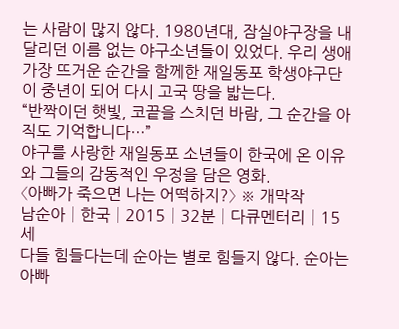는 사람이 많지 않다. 1980년대, 잠실야구장을 내달리던 이름 없는 야구소년들이 있었다. 우리 생애 가장 뜨거운 순간을 함께한 재일동포 학생야구단이 중년이 되어 다시 고국 땅을 밟는다.
“반짝이던 햇빛, 코끝을 스치던 바람, 그 순간을 아직도 기억합니다…”
야구를 사랑한 재일동포 소년들이 한국에 온 이유와 그들의 감동적인 우정을 담은 영화.
〈아빠가 죽으면 나는 어떡하지?〉 ※ 개막작
남순아│한국│2015│32분│다큐멘터리│15세
다들 힘들다는데 순아는 별로 힘들지 않다. 순아는 아빠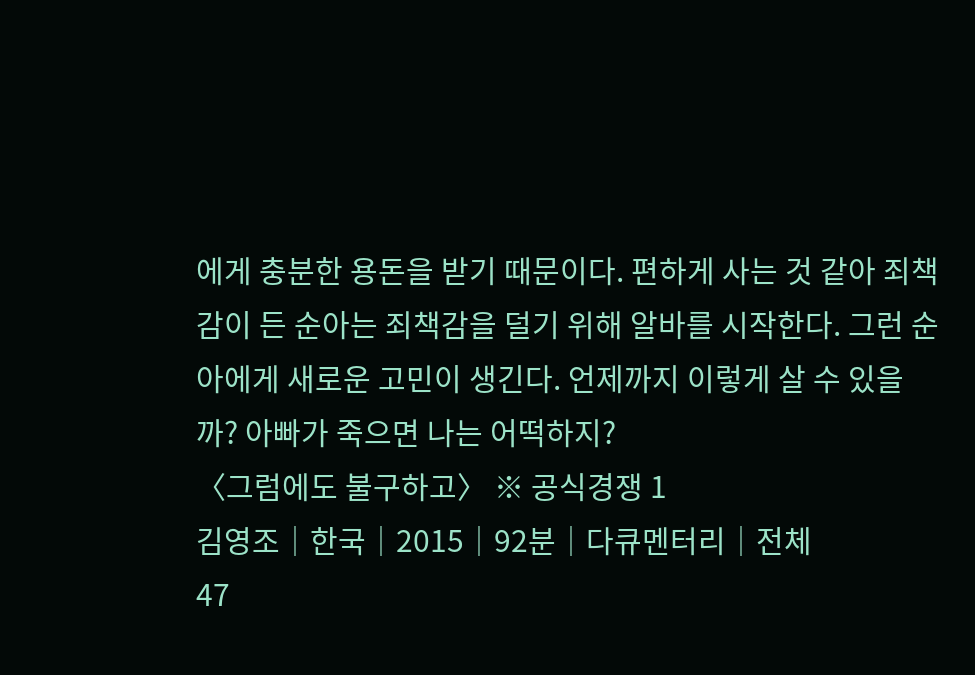에게 충분한 용돈을 받기 때문이다. 편하게 사는 것 같아 죄책감이 든 순아는 죄책감을 덜기 위해 알바를 시작한다. 그런 순아에게 새로운 고민이 생긴다. 언제까지 이렇게 살 수 있을까? 아빠가 죽으면 나는 어떡하지?
〈그럼에도 불구하고〉 ※ 공식경쟁 1
김영조│한국│2015│92분│다큐멘터리│전체
47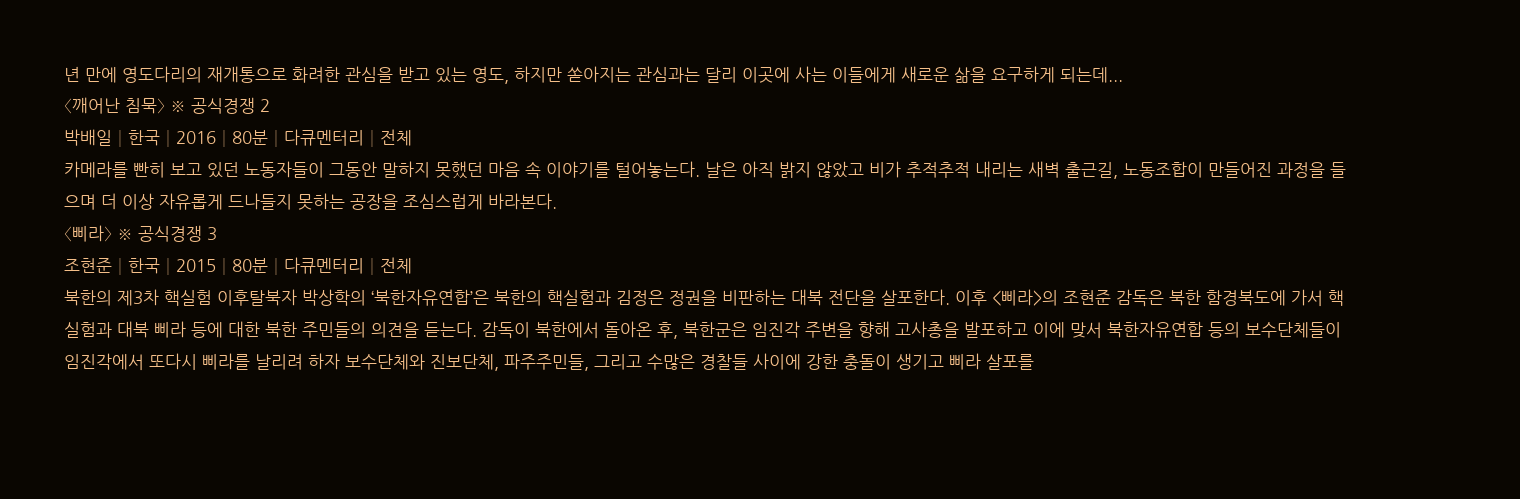년 만에 영도다리의 재개통으로 화려한 관심을 받고 있는 영도, 하지만 쏟아지는 관심과는 달리 이곳에 사는 이들에게 새로운 삶을 요구하게 되는데...
〈깨어난 침묵〉 ※ 공식경쟁 2
박배일│한국│2016│80분│다큐멘터리│전체
카메라를 빤히 보고 있던 노동자들이 그동안 말하지 못했던 마음 속 이야기를 털어놓는다. 날은 아직 밝지 않았고 비가 추적추적 내리는 새벽 출근길, 노동조합이 만들어진 과정을 들으며 더 이상 자유롭게 드나들지 못하는 공장을 조심스럽게 바라본다.
〈삐라〉 ※ 공식경쟁 3
조현준│한국│2015│80분│다큐멘터리│전체
북한의 제3차 핵실험 이후탈북자 박상학의 ‘북한자유연합’은 북한의 핵실험과 김정은 정권을 비판하는 대북 전단을 살포한다. 이후 <삐라>의 조현준 감독은 북한 함경북도에 가서 핵실험과 대북 삐라 등에 대한 북한 주민들의 의견을 듣는다. 감독이 북한에서 돌아온 후, 북한군은 임진각 주변을 향해 고사총을 발포하고 이에 맞서 북한자유연합 등의 보수단체들이 임진각에서 또다시 삐라를 날리려 하자 보수단체와 진보단체, 파주주민들, 그리고 수많은 경찰들 사이에 강한 충돌이 생기고 삐라 살포를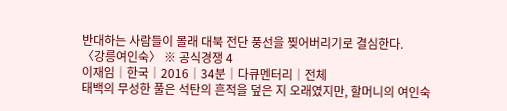반대하는 사람들이 몰래 대북 전단 풍선을 찢어버리기로 결심한다.
〈강릉여인숙〉 ※ 공식경쟁 4
이재임│한국│2016│34분│다큐멘터리│전체
태백의 무성한 풀은 석탄의 흔적을 덮은 지 오래였지만, 할머니의 여인숙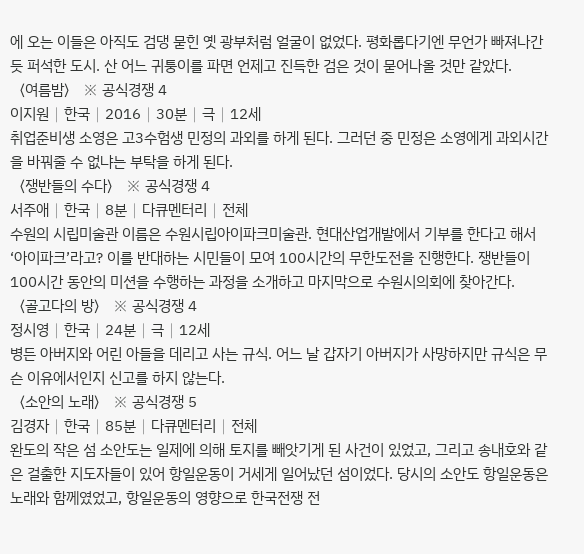에 오는 이들은 아직도 검댕 묻힌 옛 광부처럼 얼굴이 없었다. 평화롭다기엔 무언가 빠져나간 듯 퍼석한 도시. 산 어느 귀퉁이를 파면 언제고 진득한 검은 것이 묻어나올 것만 같았다.
〈여름밤〉 ※ 공식경쟁 4
이지원│한국│2016│30분│극│12세
취업준비생 소영은 고3수험생 민정의 과외를 하게 된다. 그러던 중 민정은 소영에게 과외시간을 바꿔줄 수 없냐는 부탁을 하게 된다.
〈쟁반들의 수다〉 ※ 공식경쟁 4
서주애│한국│8분│다큐멘터리│전체
수원의 시립미술관 이름은 수원시립아이파크미술관. 현대산업개발에서 기부를 한다고 해서 ‘아이파크’라고? 이를 반대하는 시민들이 모여 100시간의 무한도전을 진행한다. 쟁반들이 100시간 동안의 미션을 수행하는 과정을 소개하고 마지막으로 수원시의회에 찾아간다.
〈골고다의 방〉 ※ 공식경쟁 4
정시영│한국│24분│극│12세
병든 아버지와 어린 아들을 데리고 사는 규식. 어느 날 갑자기 아버지가 사망하지만 규식은 무슨 이유에서인지 신고를 하지 않는다.
〈소안의 노래〉 ※ 공식경쟁 5
김경자│한국│85분│다큐멘터리│전체
완도의 작은 섬 소안도는 일제에 의해 토지를 빼앗기게 된 사건이 있었고, 그리고 송내호와 같은 걸출한 지도자들이 있어 항일운동이 거세게 일어났던 섬이었다. 당시의 소안도 항일운동은 노래와 함께였었고, 항일운동의 영향으로 한국전쟁 전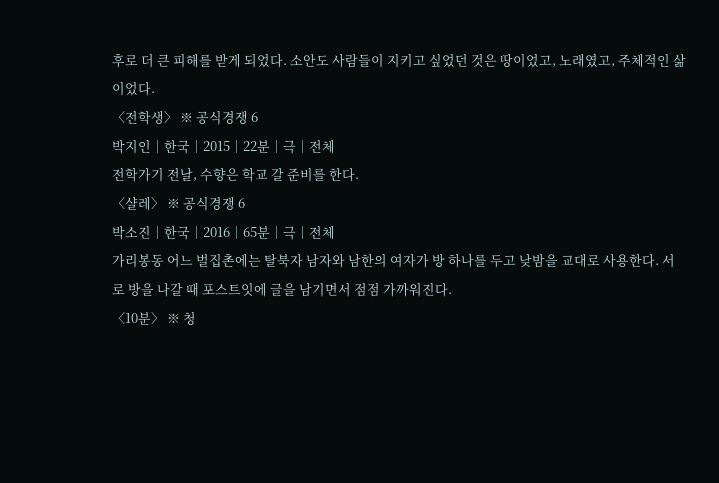후로 더 큰 피해를 받게 되었다. 소안도 사람들이 지키고 싶었던 것은 땅이었고, 노래였고, 주체적인 삶이었다.
〈전학생〉 ※ 공식경쟁 6
박지인│한국│2015│22분│극│전체
전학가기 전날, 수향은 학교 갈 준비를 한다.
〈샬레〉 ※ 공식경쟁 6
박소진│한국│2016│65분│극│전체
가리봉동 어느 벌집촌에는 탈북자 남자와 남한의 여자가 방 하나를 두고 낮밤을 교대로 사용한다. 서로 방을 나갈 때 포스트잇에 글을 남기면서 점점 가까워진다.
〈10분〉 ※ 청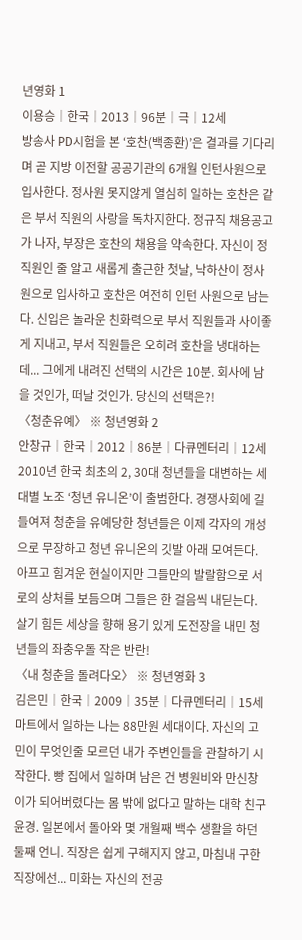년영화 1
이용승│한국│2013│96분│극│12세
방송사 PD시험을 본 ‘호찬(백종환)’은 결과를 기다리며 곧 지방 이전할 공공기관의 6개월 인턴사원으로 입사한다. 정사원 못지않게 열심히 일하는 호찬은 같은 부서 직원의 사랑을 독차지한다. 정규직 채용공고가 나자, 부장은 호찬의 채용을 약속한다. 자신이 정직원인 줄 알고 새롭게 출근한 첫날, 낙하산이 정사원으로 입사하고 호찬은 여전히 인턴 사원으로 남는다. 신입은 놀라운 친화력으로 부서 직원들과 사이좋게 지내고, 부서 직원들은 오히려 호찬을 냉대하는데... 그에게 내려진 선택의 시간은 10분. 회사에 남을 것인가, 떠날 것인가. 당신의 선택은?!
〈청춘유예〉 ※ 청년영화 2
안창규│한국│2012│86분│다큐멘터리│12세
2010년 한국 최초의 2, 30대 청년들을 대변하는 세대별 노조 ‘청년 유니온’이 출범한다. 경쟁사회에 길들여져 청춘을 유예당한 청년들은 이제 각자의 개성으로 무장하고 청년 유니온의 깃발 아래 모여든다. 아프고 힘겨운 현실이지만 그들만의 발랄함으로 서로의 상처를 보듬으며 그들은 한 걸음씩 내딛는다. 살기 힘든 세상을 향해 용기 있게 도전장을 내민 청년들의 좌충우돌 작은 반란!
〈내 청춘을 돌려다오〉 ※ 청년영화 3
김은민│한국│2009│35분│다큐멘터리│15세
마트에서 일하는 나는 88만원 세대이다. 자신의 고민이 무엇인줄 모르던 내가 주변인들을 관찰하기 시작한다. 빵 집에서 일하며 남은 건 병원비와 만신창이가 되어버렸다는 몸 밖에 없다고 말하는 대학 친구 윤경. 일본에서 돌아와 몇 개월째 백수 생활을 하던 둘째 언니. 직장은 쉽게 구해지지 않고, 마침내 구한 직장에선... 미화는 자신의 전공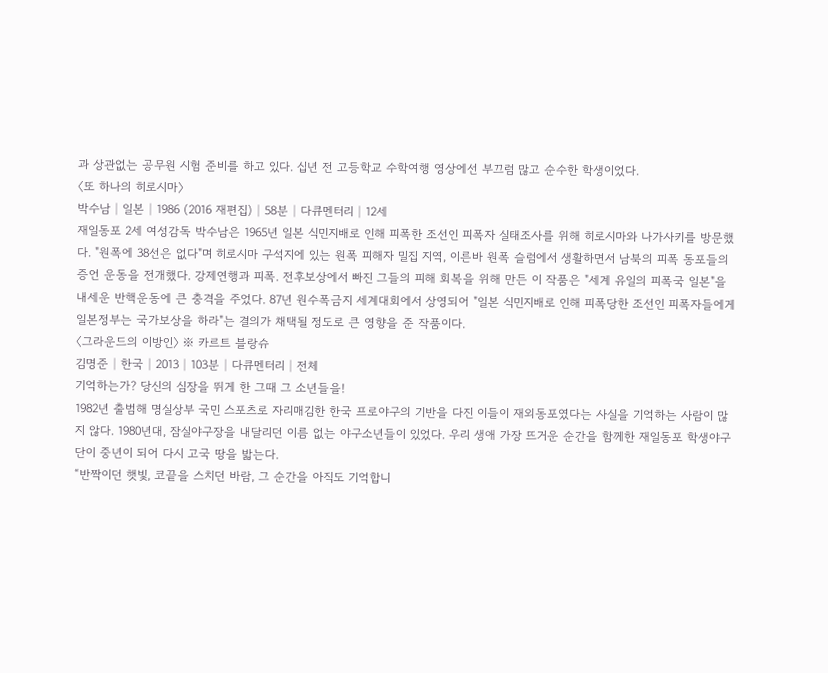과 상관없는 공무원 시험 준비를 하고 있다. 십년 전 고등학교 수학여행 영상에선 부끄럼 많고 순수한 학생이었다.
〈또 하나의 히로시마〉
박수남│일본│1986 (2016 재편집)│58분│다큐멘터리│12세
재일동포 2세 여성감독 박수남은 1965년 일본 식민지배로 인해 피폭한 조선인 피폭자 실태조사를 위해 히로시마와 나가사키를 방문했다. "원폭에 38선은 없다"며 히로시마 구석지에 있는 원폭 피해자 밀집 지역, 이른바 원폭 슬럼에서 생활하면서 남북의 피폭 동포들의 증언 운동을 전개했다. 강제연행과 피폭. 전후보상에서 빠진 그들의 피해 회복을 위해 만든 이 작품은 "세계 유일의 피폭국 일본"을 내세운 반핵운동에 큰 충격을 주었다. 87년 원수폭금지 세계대회에서 상영되어 "일본 식민지배로 인해 피폭당한 조선인 피폭자들에게 일본정부는 국가보상을 하라"는 결의가 채택될 정도로 큰 영향을 준 작품이다.
〈그라운드의 이방인〉 ※ 카르트 블랑슈
김명준│한국│2013│103분│다큐멘터리│전체
기억하는가? 당신의 심장을 뛰게 한 그때 그 소년들을!
1982년 출범해 명실상부 국민 스포츠로 자리매김한 한국 프로야구의 기반을 다진 이들이 재외동포였다는 사실을 기억하는 사람이 많지 않다. 1980년대, 잠실야구장을 내달리던 이름 없는 야구소년들이 있었다. 우리 생애 가장 뜨거운 순간을 함께한 재일동포 학생야구단이 중년이 되어 다시 고국 땅을 밟는다.
“반짝이던 햇빛, 코끝을 스치던 바람, 그 순간을 아직도 기억합니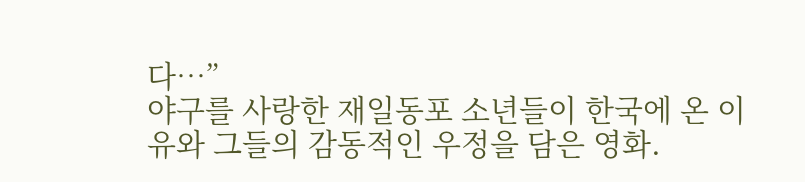다…”
야구를 사랑한 재일동포 소년들이 한국에 온 이유와 그들의 감동적인 우정을 담은 영화.